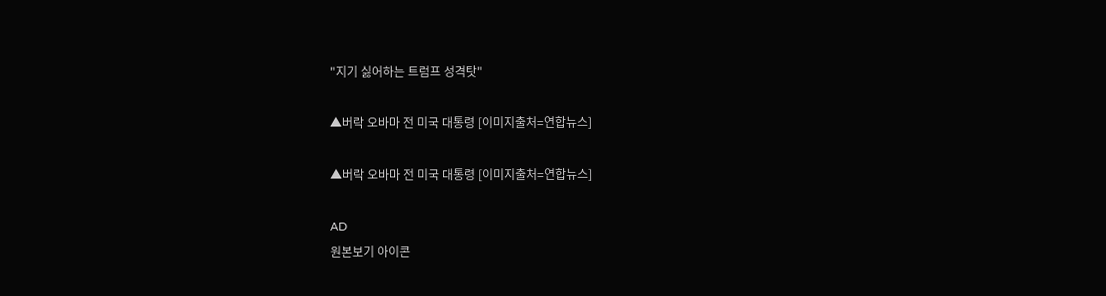"지기 싫어하는 트럼프 성격탓"

▲버락 오바마 전 미국 대통령 [이미지출처=연합뉴스]

▲버락 오바마 전 미국 대통령 [이미지출처=연합뉴스]

AD
원본보기 아이콘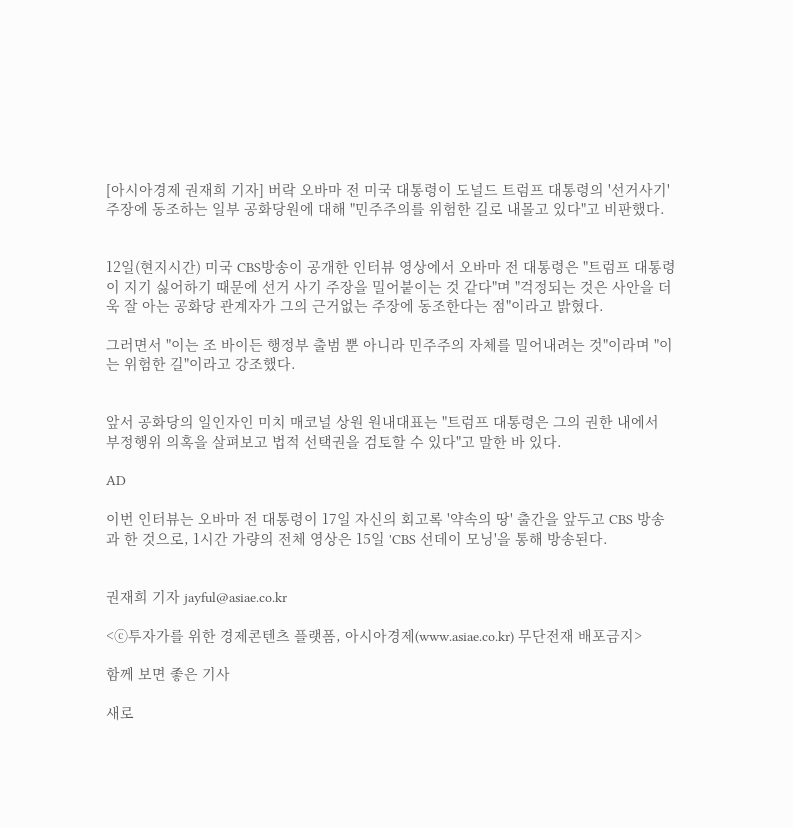[아시아경제 권재희 기자] 버락 오바마 전 미국 대통령이 도널드 트럼프 대통령의 '선거사기' 주장에 동조하는 일부 공화당원에 대해 "민주주의를 위험한 길로 내몰고 있다"고 비판했다.


12일(현지시간) 미국 CBS방송이 공개한 인터뷰 영상에서 오바마 전 대통령은 "트럼프 대통령이 지기 싫어하기 때문에 선거 사기 주장을 밀어붙이는 것 같다"며 "걱정되는 것은 사안을 더욱 잘 아는 공화당 관계자가 그의 근거없는 주장에 동조한다는 점"이라고 밝혔다.

그러면서 "이는 조 바이든 행정부 출범 뿐 아니라 민주주의 자체를 밀어내려는 것"이라며 "이는 위험한 길"이라고 강조했다.


앞서 공화당의 일인자인 미치 매코널 상원 원내대표는 "트럼프 대통령은 그의 권한 내에서 부정행위 의혹을 살펴보고 법적 선택권을 검토할 수 있다"고 말한 바 있다.

AD

이번 인터뷰는 오바마 전 대통령이 17일 자신의 회고록 '약속의 땅' 출간을 앞두고 CBS 방송과 한 것으로, 1시간 가량의 전체 영상은 15일 'CBS 선데이 모닝'을 통해 방송된다.


권재희 기자 jayful@asiae.co.kr

<ⓒ투자가를 위한 경제콘텐츠 플랫폼, 아시아경제(www.asiae.co.kr) 무단전재 배포금지>

함께 보면 좋은 기사

새로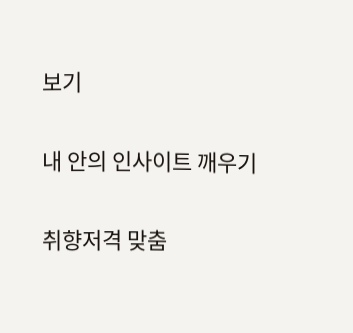보기

내 안의 인사이트 깨우기

취향저격 맞춤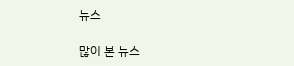뉴스

많이 본 뉴스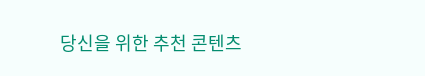당신을 위한 추천 콘텐츠